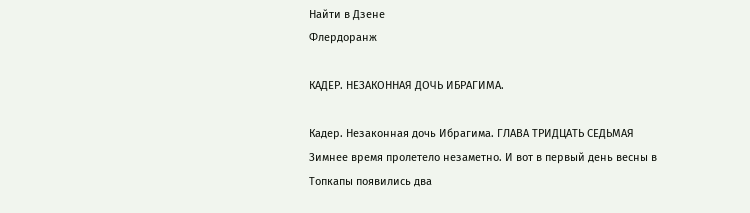Найти в Дзене
Флердоранж

КАДЕР. НЕЗАКОННАЯ ДОЧЬ ИБРАГИМА.

Кадер. Незаконная дочь Ибрагима. ГЛАВА ТРИДЦАТЬ СЕДЬМАЯ Зимнее время пролетело незаметно. И вот в первый день весны в Топкапы появились два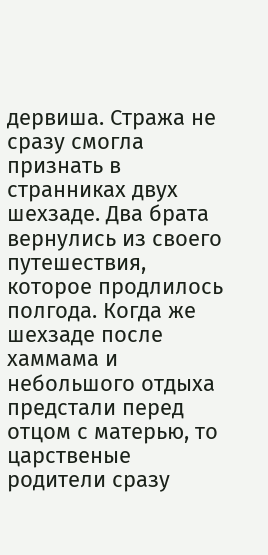дервиша. Стража не сразу смогла признать в странниках двух шехзаде. Два брата вернулись из своего путешествия, которое продлилось полгода. Когда же шехзаде после хаммама и небольшого отдыха предстали перед отцом с матерью, то царственые родители сразу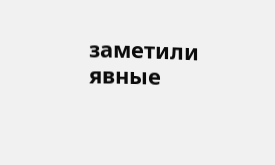заметили явные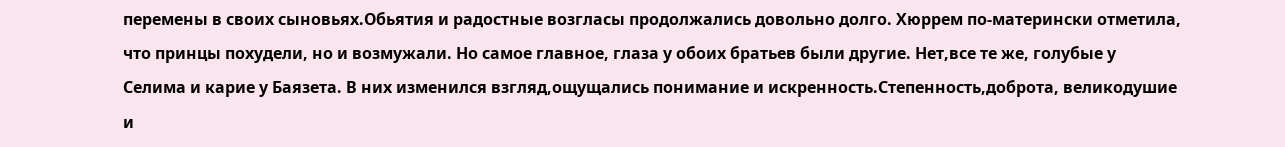перемены в своих сыновьях.Обьятия и радостные возгласы продолжались довольно долго. Хюррем по-матерински отметила, что принцы похудели, но и возмужали. Но самое главное, глаза у обоих братьев были другие. Нет,все те же, голубые у Селима и карие у Баязета. В них изменился взгляд,ощущались понимание и искренность.Степенность,доброта, великодушие и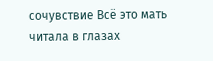сочувствие Всё это мать читала в глазах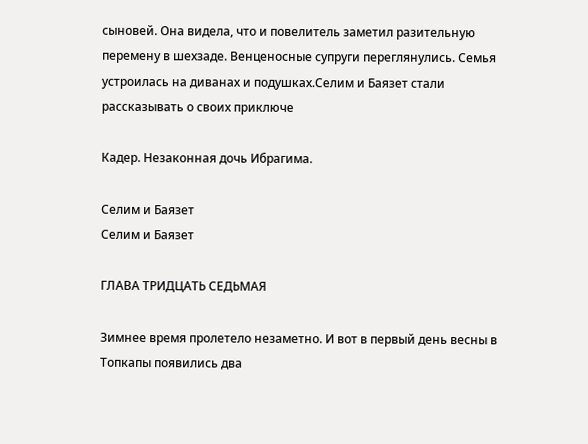сыновей. Она видела, что и повелитель заметил разительную перемену в шехзаде. Венценосные супруги переглянулись. Семья устроилась на диванах и подушках.Селим и Баязет стали рассказывать о своих приключе

Кадер. Незаконная дочь Ибрагима.

Селим и Баязет
Селим и Баязет

ГЛАВА ТРИДЦАТЬ СЕДЬМАЯ

Зимнее время пролетело незаметно. И вот в первый день весны в Топкапы появились два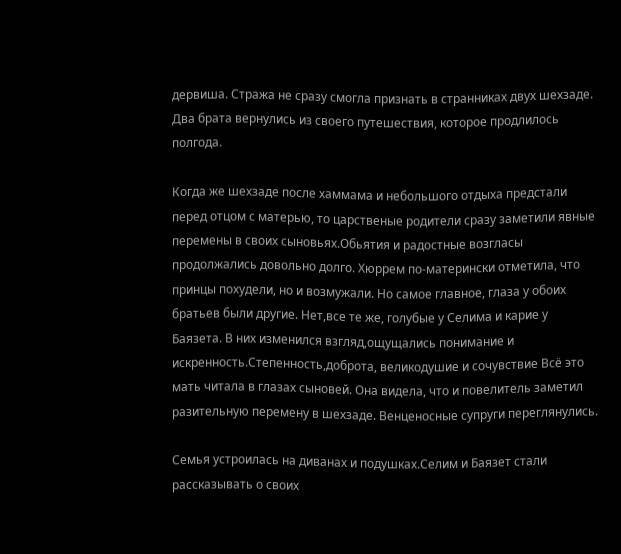дервиша. Стража не сразу смогла признать в странниках двух шехзаде. Два брата вернулись из своего путешествия, которое продлилось полгода.

Когда же шехзаде после хаммама и небольшого отдыха предстали перед отцом с матерью, то царственые родители сразу заметили явные перемены в своих сыновьях.Обьятия и радостные возгласы продолжались довольно долго. Хюррем по-матерински отметила, что принцы похудели, но и возмужали. Но самое главное, глаза у обоих братьев были другие. Нет,все те же, голубые у Селима и карие у Баязета. В них изменился взгляд,ощущались понимание и искренность.Степенность,доброта, великодушие и сочувствие Всё это мать читала в глазах сыновей. Она видела, что и повелитель заметил разительную перемену в шехзаде. Венценосные супруги переглянулись.

Семья устроилась на диванах и подушках.Селим и Баязет стали рассказывать о своих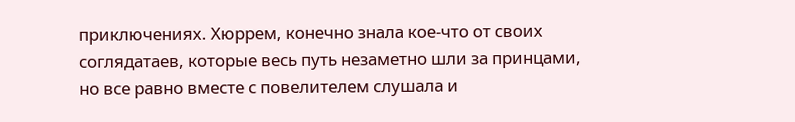приключениях. Хюррем, конечно знала кое-что от своих соглядатаев, которые весь путь незаметно шли за принцами, но все равно вместе с повелителем слушала и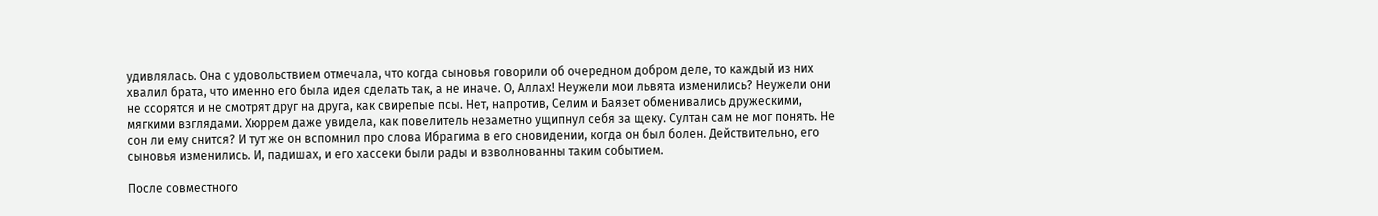удивлялась. Она с удовольствием отмечала, что когда сыновья говорили об очередном добром деле, то каждый из них хвалил брата, что именно его была идея сделать так, а не иначе. О, Аллах! Неужели мои львята изменились? Неужели они не ссорятся и не смотрят друг на друга, как свирепые псы. Нет, напротив, Селим и Баязет обменивались дружескими, мягкими взглядами. Хюррем даже увидела, как повелитель незаметно ущипнул себя за щеку. Султан сам не мог понять. Не сон ли ему снится? И тут же он вспомнил про слова Ибрагима в его сновидении, когда он был болен. Действительно, его сыновья изменились. И, падишах, и его хассеки были рады и взволнованны таким событием.

После совместного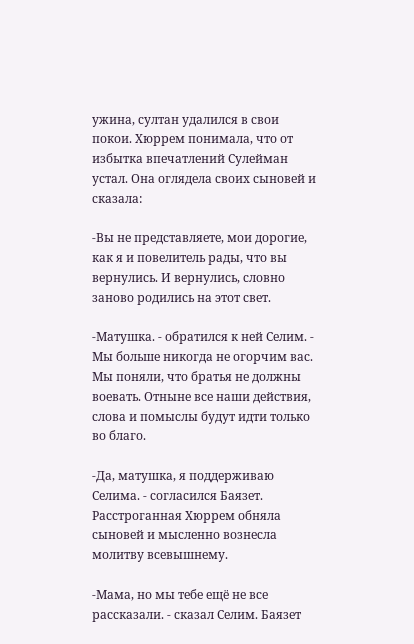ужина, султан удалился в свои покои. Хюррем понимала, что от избытка впечатлений Сулейман устал. Она оглядела своих сыновей и сказала:

-Вы не представляете, мои дорогие, как я и повелитель рады, что вы вернулись. И вернулись, словно заново родились на этот свет.

-Матушка. - обратился к ней Селим. - Мы больше никогда не огорчим вас. Мы поняли, что братья не должны воевать. Отныне все наши действия, слова и помыслы будут идти только во благо.

-Да, матушка, я поддерживаю Селима. - согласился Баязет. Расстроганная Хюррем обняла сыновей и мысленно вознесла молитву всевышнему.

-Мама, но мы тебе ещё не все рассказали. - сказал Селим. Баязет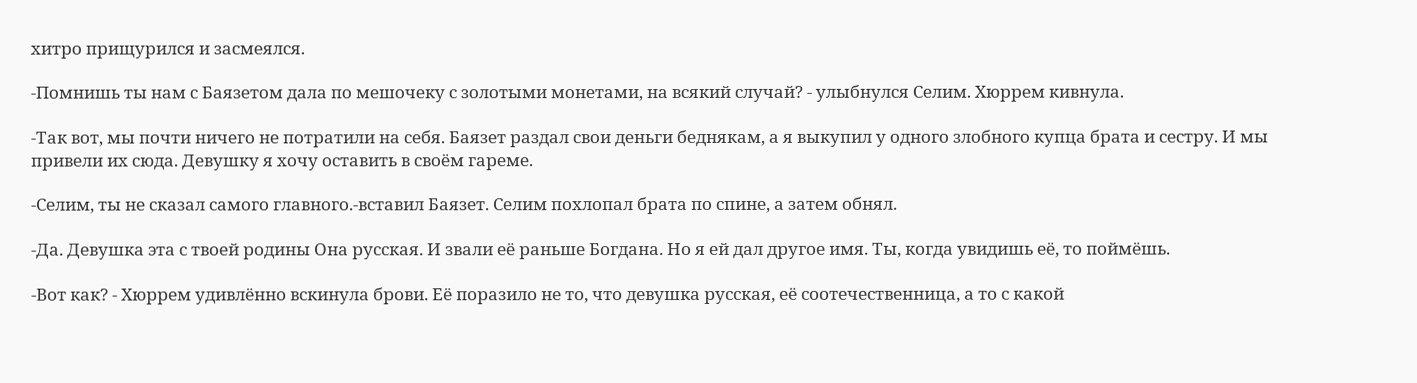хитро прищурился и засмеялся.

-Помнишь ты нам с Баязетом дала по мешочеку с золотыми монетами, на всякий случай? - улыбнулся Селим. Хюррем кивнула.

-Так вот, мы почти ничего не потратили на себя. Баязет раздал свои деньги беднякам, а я выкупил у одного злобного купца брата и сестру. И мы привели их сюда. Девушку я хочу оставить в своём гареме.

-Селим, ты не сказал самого главного.-вставил Баязет. Селим похлопал брата по спине, а затем обнял.

-Да. Девушка эта с твоей родины Она русская. И звали её раньше Богдана. Но я ей дал другое имя. Ты, когда увидишь её, то поймёшь.

-Вот как? - Хюррем удивлённо вскинула брови. Её поразило не то, что девушка русская, её соотечественница, а то с какой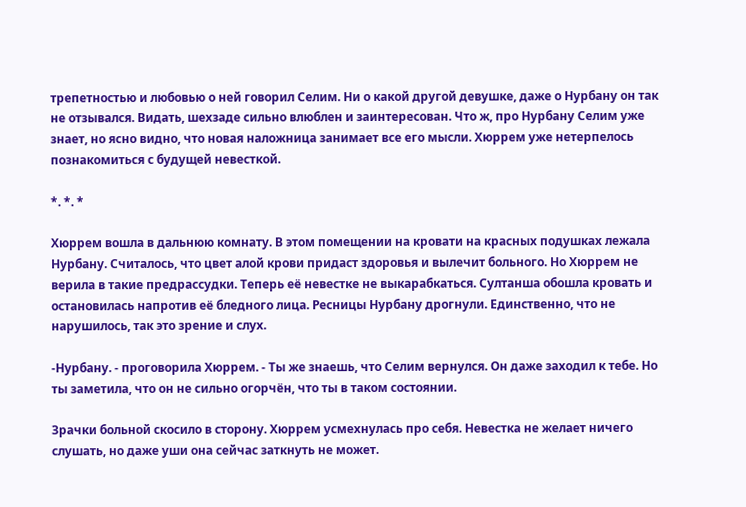трепетностью и любовью о ней говорил Селим. Ни о какой другой девушке, даже о Нурбану он так не отзывался. Видать, шехзаде сильно влюблен и заинтересован. Что ж, про Нурбану Селим уже знает, но ясно видно, что новая наложница занимает все его мысли. Хюррем уже нетерпелось познакомиться с будущей невесткой.

*. *. *

Хюррем вошла в дальнюю комнату. В этом помещении на кровати на красных подушках лежала Нурбану. Считалось, что цвет алой крови придаст здоровья и вылечит больного. Но Хюррем не верила в такие предрассудки. Теперь её невестке не выкарабкаться. Султанша обошла кровать и остановилась напротив её бледного лица. Ресницы Нурбану дрогнули. Единственно, что не нарушилось, так это зрение и слух.

-Нурбану. - проговорила Хюррем. - Ты же знаешь, что Селим вернулся. Он даже заходил к тебе. Но ты заметила, что он не сильно огорчён, что ты в таком состоянии.

Зрачки больной скосило в сторону. Хюррем усмехнулась про себя. Невестка не желает ничего слушать, но даже уши она сейчас заткнуть не может.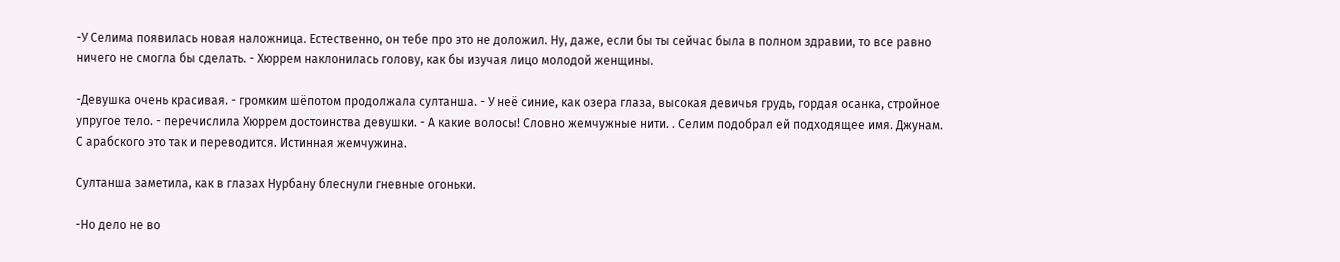-У Селима появилась новая наложница. Естественно, он тебе про это не доложил. Ну, даже, если бы ты сейчас была в полном здравии, то все равно ничего не смогла бы сделать. - Хюррем наклонилась голову, как бы изучая лицо молодой женщины.

-Девушка очень красивая. - громким шёпотом продолжала султанша. - У неё синие, как озера глаза, высокая девичья грудь, гордая осанка, стройное упругое тело. - перечислила Хюррем достоинства девушки. - А какие волосы! Словно жемчужные нити. . Селим подобрал ей подходящее имя. Джунам. С арабского это так и переводится. Истинная жемчужина.

Султанша заметила, как в глазах Нурбану блеснули гневные огоньки.

-Но дело не во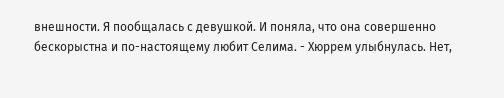внешности. Я пообщалась с девушкой. И поняла, что она совершенно бескорыстна и по-настоящему любит Селима. - Хюррем улыбнулась. Нет,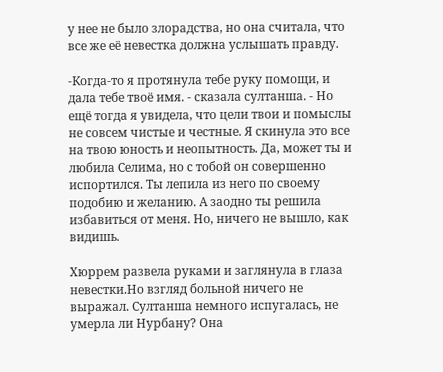у нее не было злорадства, но она считала, что все же её невестка должна услышать правду.

-Когда-то я протянула тебе руку помощи, и дала тебе твоё имя. - сказала султанша. - Но ещё тогда я увидела, что цели твои и помыслы не совсем чистые и честные. Я скинула это все на твою юность и неопытность. Да, может ты и любила Селима, но с тобой он совершенно испортился. Ты лепила из него по своему подобию и желанию. А заодно ты решила избавиться от меня. Но, ничего не вышло, как видишь.

Хюррем развела руками и заглянула в глаза невестки.Но взгляд больной ничего не выражал. Султанша немного испугалась, не умерла ли Нурбану? Она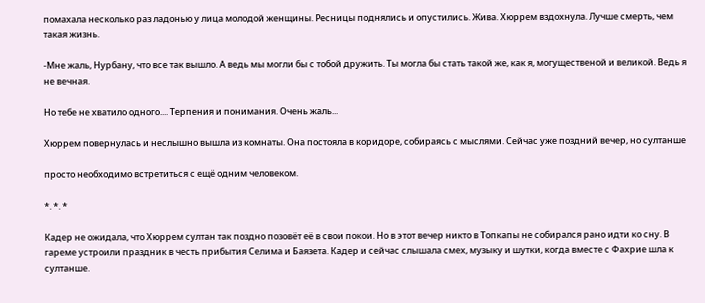помахала несколько раз ладонью у лица молодой женщины. Ресницы поднялись и опустились. Жива. Хюррем вздохнула. Лучше смерть, чем такая жизнь.

-Мне жаль, Нурбану, что все так вышло. А ведь мы могли бы с тобой дружить. Ты могла бы стать такой же, как я, могущественой и великой. Ведь я не вечная.

Но тебе не хватило одного.... Терпения и понимания. Очень жаль...

Хюррем повернулась и неслышно вышла из комнаты. Она постояла в коридоре, собираясь с мыслями. Сейчас уже поздний вечер, но султанше

просто необходимо встретиться с ещё одним человеком.

*. *. *

Кадер не ожидала, что Хюррем султан так поздно позовёт её в свои покои. Но в этот вечер никто в Топкапы не собирался рано идти ко сну. В гареме устроили праздник в честь прибытия Селима и Баязета. Кадер и сейчас слышала смех, музыку и шутки, когда вместе с Фахрие шла к султанше.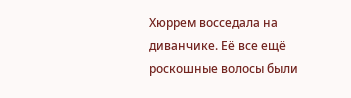Хюррем восседала на диванчике. Её все ещё роскошные волосы были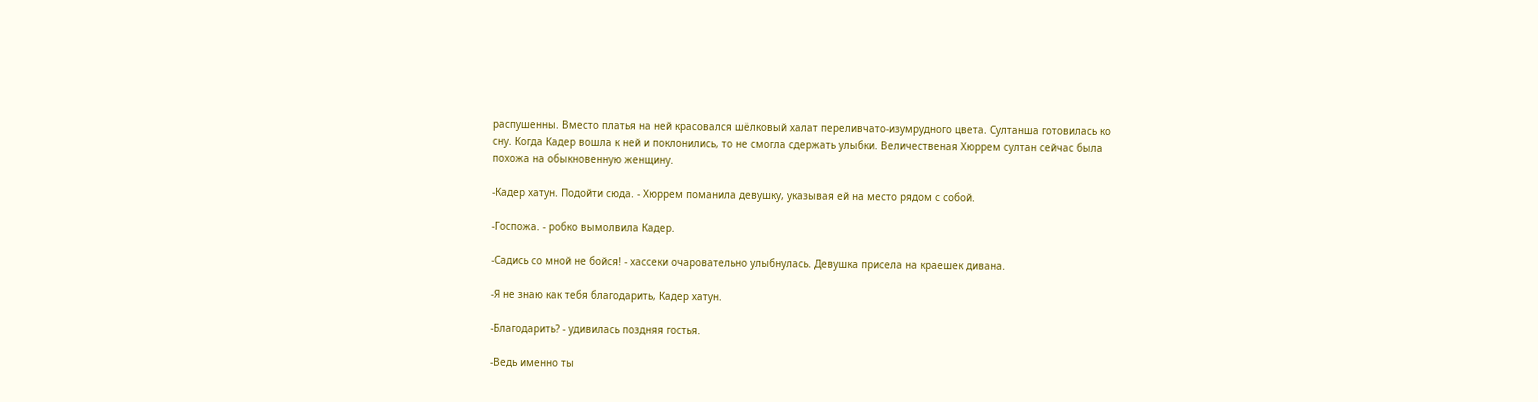распушенны. Вместо платья на ней красовался шёлковый халат переливчато-изумрудного цвета. Султанша готовилась ко сну. Когда Кадер вошла к ней и поклонились, то не смогла сдержать улыбки. Величественая Хюррем султан сейчас была похожа на обыкновенную женщину.

-Кадер хатун. Подойти сюда. - Хюррем поманила девушку, указывая ей на место рядом с собой.

-Госпожа. - робко вымолвила Кадер.

-Садись со мной не бойся! - хассеки очаровательно улыбнулась. Девушка присела на краешек дивана.

-Я не знаю как тебя благодарить, Кадер хатун.

-Благодарить? - удивилась поздняя гостья.

-Ведь именно ты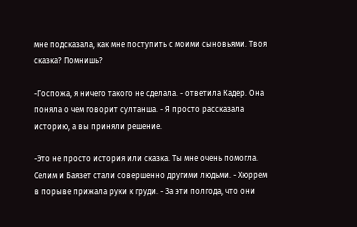мне подсказала, как мне поступить с моими сыновьями. Твоя сказка? Помнишь?

-Госпожа, я ничего такого не сделала. - ответила Кадер. Она поняла о чем говорит султанша. - Я просто рассказала историю, а вы приняли решение.

-Это не просто история или сказка. Ты мне очень помогла. Селим и Баязет стали совершенно другими людьми. - Хюррем в порыве прижала руки к груди. - За эти полгода, что они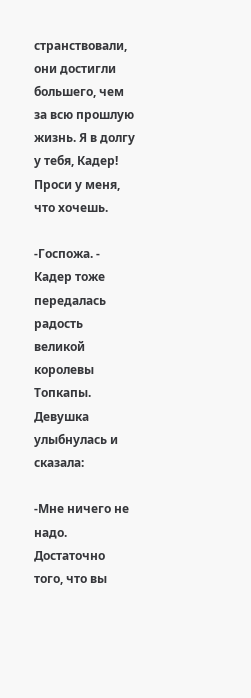странствовали, они достигли большего, чем за всю прошлую жизнь. Я в долгу у тебя, Кадер! Проси у меня, что хочешь.

-Госпожа. - Кадер тоже передалась радость великой королевы Топкапы. Девушка улыбнулась и сказала:

-Мне ничего не надо. Достаточно того, что вы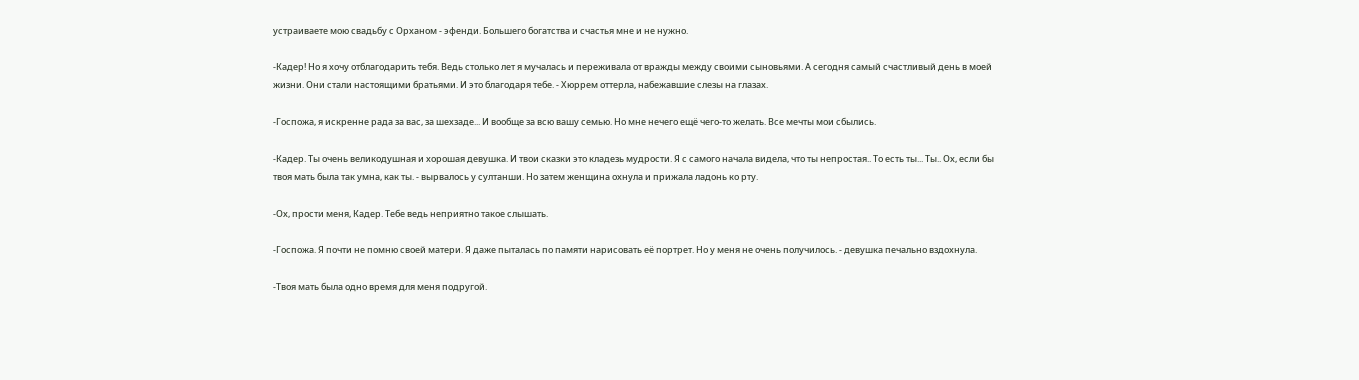устраиваете мою свадьбу с Орханом - эфенди. Большего богатства и счастья мне и не нужно.

-Кадер! Но я хочу отблагодарить тебя. Ведь столько лет я мучалась и переживала от вражды между своими сыновьями. А сегодня самый счастливый день в моей жизни. Они стали настоящими братьями. И это благодаря тебе. - Хюррем оттерла, набежавшие слезы на глазах.

-Госпожа, я искренне рада за вас, за шехзаде... И вообще за всю вашу семью. Но мне нечего ещё чего-то желать. Все мечты мои сбылись.

-Кадер. Ты очень великодушная и хорошая девушка. И твои сказки это кладезь мудрости. Я с самого начала видела, что ты непростая.. То есть ты... Ты.. Ох, если бы твоя мать была так умна, как ты. - вырвалось у султанши. Но затем женщина охнула и прижала ладонь ко рту.

-Ох, прости меня, Кадер. Тебе ведь неприятно такое слышать.

-Госпожа. Я почти не помню своей матери. Я даже пыталась по памяти нарисовать её портрет. Но у меня не очень получилось. - девушка печально вздохнула.

-Твоя мать была одно время для меня подругой.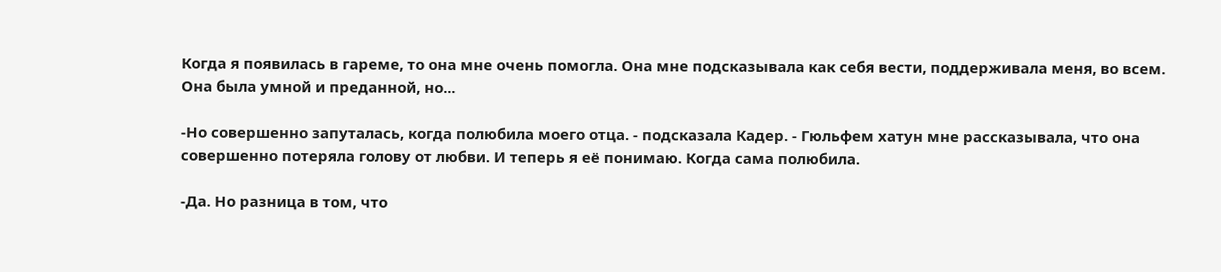Когда я появилась в гареме, то она мне очень помогла. Она мне подсказывала как себя вести, поддерживала меня, во всем. Она была умной и преданной, но...

-Но совершенно запуталась, когда полюбила моего отца. - подсказала Кадер. - Гюльфем хатун мне рассказывала, что она совершенно потеряла голову от любви. И теперь я её понимаю. Когда сама полюбила.

-Да. Но разница в том, что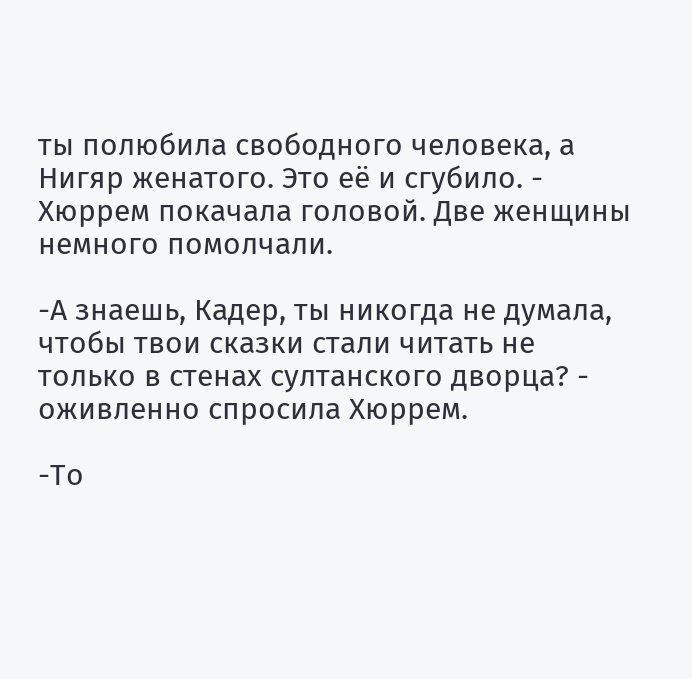ты полюбила свободного человека, а Нигяр женатого. Это её и сгубило. - Хюррем покачала головой. Две женщины немного помолчали.

-А знаешь, Кадер, ты никогда не думала, чтобы твои сказки стали читать не только в стенах султанского дворца? - оживленно спросила Хюррем.

-То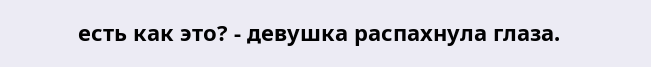есть как это? - девушка распахнула глаза.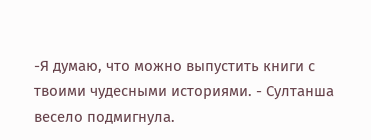-Я думаю, что можно выпустить книги с твоими чудесными историями. - Султанша весело подмигнула.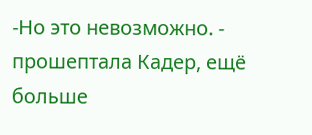-Но это невозможно. - прошептала Кадер, ещё больше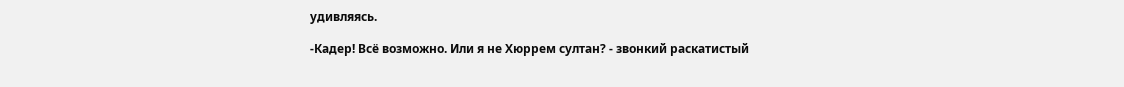удивляясь.

-Кадер! Всё возможно. Или я не Хюррем султан? - звонкий раскатистый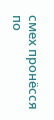смех пронёсся по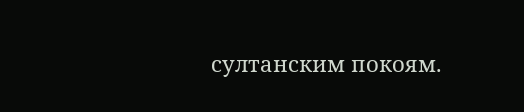султанским покоям.